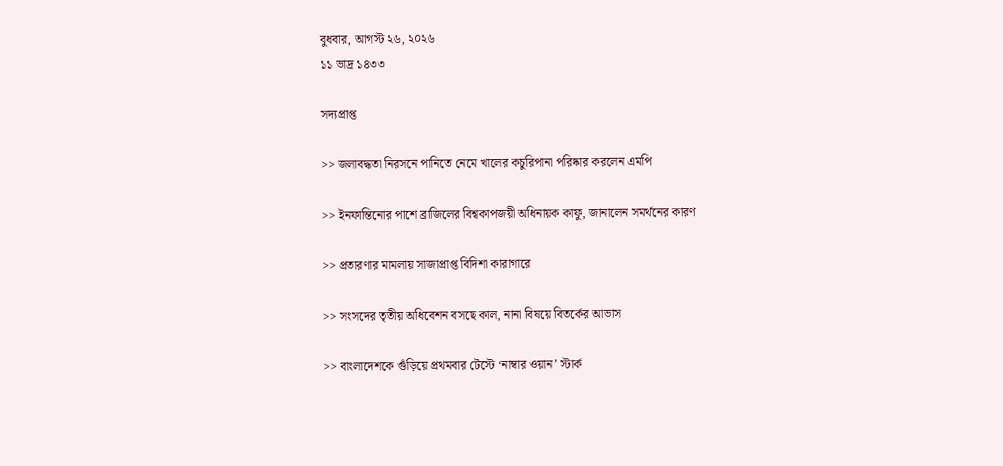বুধবার, আগস্ট ২৬, ২০২৬
১১ ভাদ্র ১৪৩৩

সদ্যপ্রাপ্ত

>> জলাবদ্ধতা নিরসনে পানিতে নেমে খালের কচুরিপানা পরিষ্কার করলেন এমপি

>> ইনফান্তিনোর পাশে ব্রাজিলের বিশ্বকাপজয়ী অধিনায়ক কাফু, জানালেন সমর্থনের কারণ

>> প্রতারণার মামলায় সাজাপ্রাপ্ত বিদিশা কারাগারে

>> সংসদের তৃতীয় অধিবেশন বসছে কাল, নানা বিষয়ে বিতর্কের আভাস

>> বাংলাদেশকে গুঁড়িয়ে প্রথমবার টেস্টে ‘নাম্বার ওয়ান’ স্টার্ক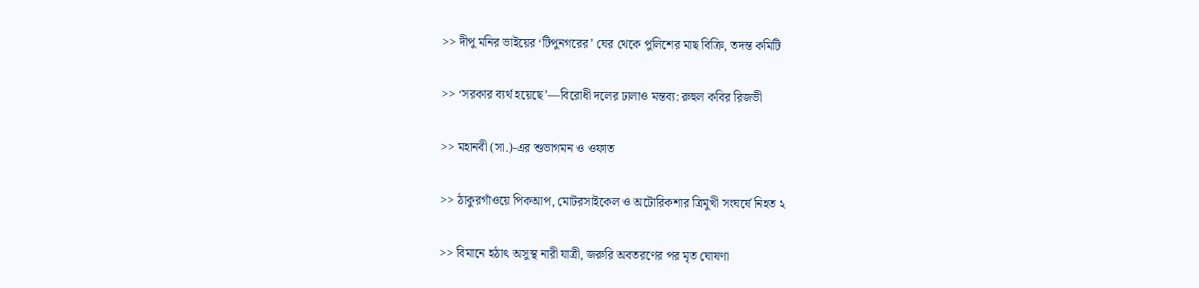>> দীপু মনির ভাইয়ের ‘টিপুনগরের’ ঘের থেকে পুলিশের মাছ বিক্রি, তদন্ত কমিটি

>> ‘সরকার ব্যর্থ হয়েছে’—বিরোধী দলের ঢালাও মন্তব্য: রুহুল কবির রিজভী

>> মহানবী (সা.)-এর শুভাগমন ও ওফাত

>> ঠাকুরগাঁওয়ে পিকআপ, মোটরসাইকেল ও অটোরিকশার ত্রিমুখী সংঘর্ষে নিহত ২

>> বিমানে হঠাৎ অসুস্থ নারী যাত্রী, জরুরি অবতরণের পর মৃত ঘোষণা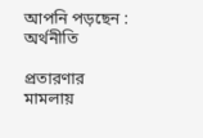আপনি পড়ছেন : অর্থনীতি

প্রতারণার মামলায়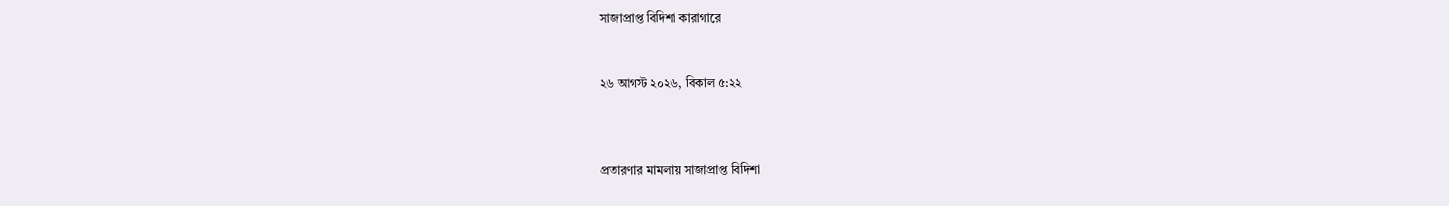সাজাপ্রাপ্ত বিদিশা কারাগারে


২৬ আগস্ট ২০২৬, বিকাল ৫:২২



প্রতারণার মামলায় সাজাপ্রাপ্ত বিদিশা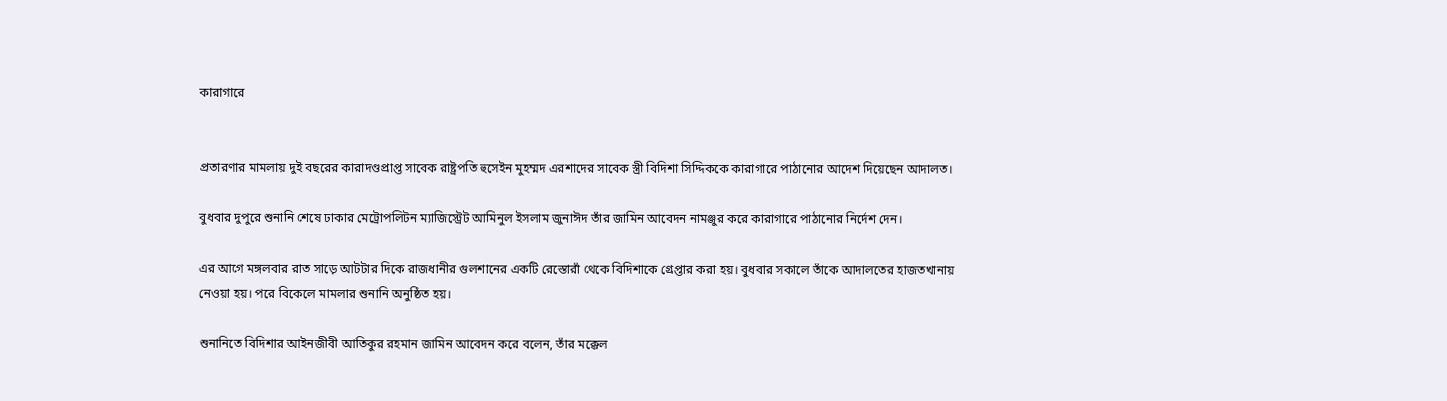কারাগারে


প্রতারণার মামলায় দুই বছরের কারাদণ্ডপ্রাপ্ত সাবেক রাষ্ট্রপতি হুসেইন মুহম্মদ এরশাদের সাবেক স্ত্রী বিদিশা সিদ্দিককে কারাগারে পাঠানোর আদেশ দিয়েছেন আদালত।

বুধবার দুপুরে শুনানি শেষে ঢাকার মেট্রোপলিটন ম্যাজিস্ট্রেট আমিনুল ইসলাম জুনাঈদ তাঁর জামিন আবেদন নামঞ্জুর করে কারাগারে পাঠানোর নির্দেশ দেন।

এর আগে মঙ্গলবার রাত সাড়ে আটটার দিকে রাজধানীর গুলশানের একটি রেস্তোরাঁ থেকে বিদিশাকে গ্রেপ্তার করা হয়। বুধবার সকালে তাঁকে আদালতের হাজতখানায় নেওয়া হয়। পরে বিকেলে মামলার শুনানি অনুষ্ঠিত হয়।

শুনানিতে বিদিশার আইনজীবী আতিকুর রহমান জামিন আবেদন করে বলেন, তাঁর মক্কেল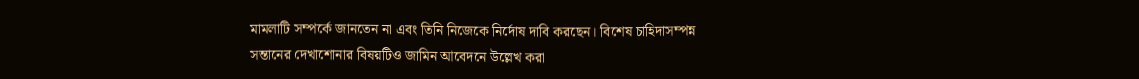মামলাটি সম্পর্কে জানতেন না এবং তিনি নিজেকে নির্দোষ দাবি করছেন। বিশেষ চাহিদাসম্পন্ন সন্তানের দেখাশোনার বিষয়টিও জামিন আবেদনে উল্লেখ করা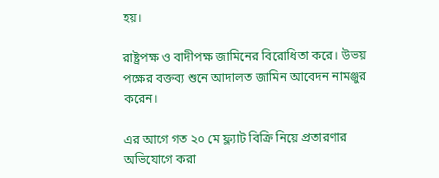হয়।

রাষ্ট্রপক্ষ ও বাদীপক্ষ জামিনের বিরোধিতা করে। উভয় পক্ষের বক্তব্য শুনে আদালত জামিন আবেদন নামঞ্জুর করেন।

এর আগে গত ২০ মে ফ্ল্যাট বিক্রি নিয়ে প্রতারণার অভিযোগে করা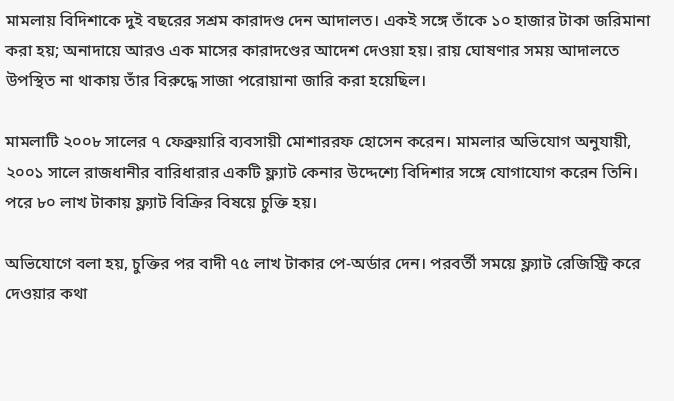মামলায় বিদিশাকে দুই বছরের সশ্রম কারাদণ্ড দেন আদালত। একই সঙ্গে তাঁকে ১০ হাজার টাকা জরিমানা করা হয়; অনাদায়ে আরও এক মাসের কারাদণ্ডের আদেশ দেওয়া হয়। রায় ঘোষণার সময় আদালতে উপস্থিত না থাকায় তাঁর বিরুদ্ধে সাজা পরোয়ানা জারি করা হয়েছিল।

মামলাটি ২০০৮ সালের ৭ ফেব্রুয়ারি ব্যবসায়ী মোশাররফ হোসেন করেন। মামলার অভিযোগ অনুযায়ী, ২০০১ সালে রাজধানীর বারিধারার একটি ফ্ল্যাট কেনার উদ্দেশ্যে বিদিশার সঙ্গে যোগাযোগ করেন তিনি। পরে ৮০ লাখ টাকায় ফ্ল্যাট বিক্রির বিষয়ে চুক্তি হয়।

অভিযোগে বলা হয়, চুক্তির পর বাদী ৭৫ লাখ টাকার পে-অর্ডার দেন। পরবর্তী সময়ে ফ্ল্যাট রেজিস্ট্রি করে দেওয়ার কথা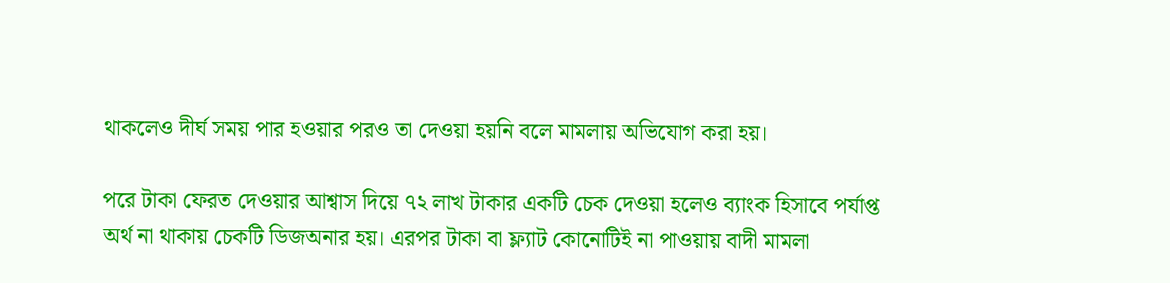থাকলেও দীর্ঘ সময় পার হওয়ার পরও তা দেওয়া হয়নি বলে মামলায় অভিযোগ করা হয়।

পরে টাকা ফেরত দেওয়ার আশ্বাস দিয়ে ৭২ লাখ টাকার একটি চেক দেওয়া হলেও ব্যাংক হিসাবে পর্যাপ্ত অর্থ না থাকায় চেকটি ডিজঅনার হয়। এরপর টাকা বা ফ্ল্যাট কোনোটিই না পাওয়ায় বাদী মামলা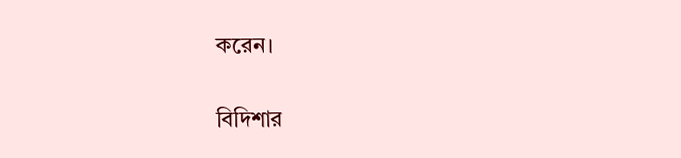করেন।

বিদিশার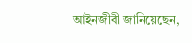আইনজীবী জানিয়েছেন,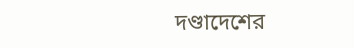দণ্ডাদেশের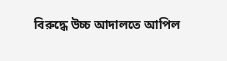বিরুদ্ধে উচ্চ আদালতে আপিল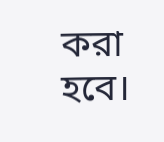করা হবে।